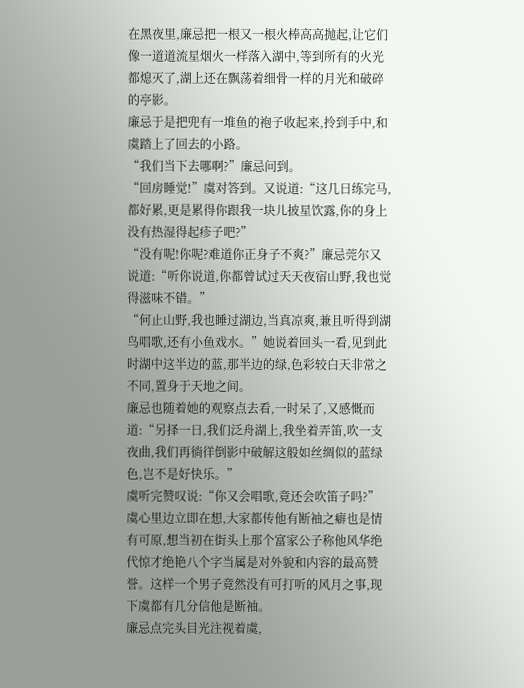在黑夜里,廉忌把一根又一根火棒高高抛起,让它们像一道道流星烟火一样落入湖中,等到所有的火光都熄灭了,湖上还在飘荡着细骨一样的月光和破碎的亭影。
廉忌于是把兜有一堆鱼的袍子收起来,拎到手中,和虞踏上了回去的小路。
“我们当下去哪啊?”廉忌问到。
“回房睡觉!”虞对答到。又说道:“这几日练完马,都好累,更是累得你跟我一块儿披星饮露,你的身上没有热湿得起疹子吧?”
“没有呢!你呢?难道你正身子不爽?”廉忌莞尔又说道:“听你说道,你都曾试过天天夜宿山野,我也觉得滋味不错。”
“何止山野,我也睡过湖边,当真凉爽,兼且听得到湖鸟唱歌,还有小鱼戏水。”她说着回头一看,见到此时湖中这半边的蓝,那半边的绿,色彩较白天非常之不同,置身于天地之间。
廉忌也随着她的观察点去看,一时呆了,又感慨而道:“另择一日,我们泛舟湖上,我坐着弄笛,吹一支夜曲,我们再徜徉倒影中破解这般如丝绸似的蓝绿色,岂不是好快乐。”
虞听完赞叹说:“你又会唱歌,竟还会吹笛子吗?”
虞心里边立即在想,大家都传他有断袖之癖也是情有可原,想当初在街头上那个富家公子称他风华绝代惊才绝艳八个字当属是对外貌和内容的最高赞誉。这样一个男子竟然没有可打听的风月之事,现下虞都有几分信他是断袖。
廉忌点完头目光注视着虞,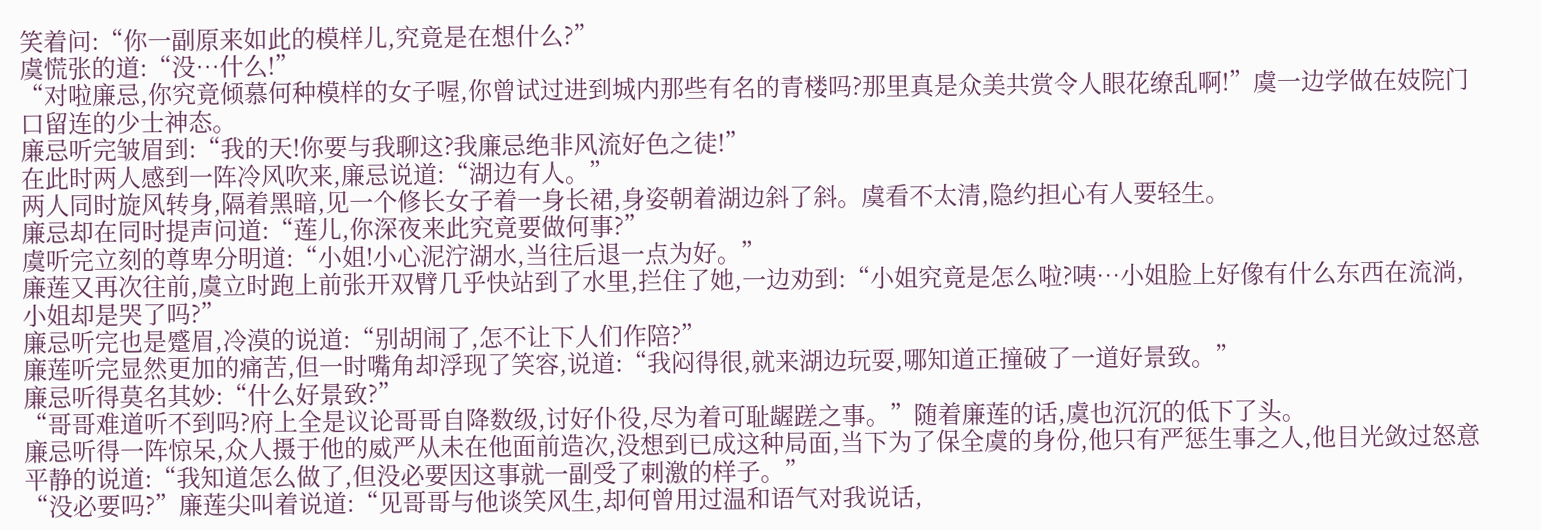笑着问:“你一副原来如此的模样儿,究竟是在想什么?”
虞慌张的道:“没…什么!”
“对啦廉忌,你究竟倾慕何种模样的女子喔,你曾试过进到城内那些有名的青楼吗?那里真是众美共赏令人眼花缭乱啊!”虞一边学做在妓院门口留连的少士神态。
廉忌听完皱眉到:“我的天!你要与我聊这?我廉忌绝非风流好色之徒!”
在此时两人感到一阵冷风吹来,廉忌说道:“湖边有人。”
两人同时旋风转身,隔着黑暗,见一个修长女子着一身长裙,身姿朝着湖边斜了斜。虞看不太清,隐约担心有人要轻生。
廉忌却在同时提声问道:“莲儿,你深夜来此究竟要做何事?”
虞听完立刻的尊卑分明道:“小姐!小心泥泞湖水,当往后退一点为好。”
廉莲又再次往前,虞立时跑上前张开双臂几乎快站到了水里,拦住了她,一边劝到:“小姐究竟是怎么啦?咦…小姐脸上好像有什么东西在流淌,小姐却是哭了吗?”
廉忌听完也是蹙眉,冷漠的说道:“别胡闹了,怎不让下人们作陪?”
廉莲听完显然更加的痛苦,但一时嘴角却浮现了笑容,说道:“我闷得很,就来湖边玩耍,哪知道正撞破了一道好景致。”
廉忌听得莫名其妙:“什么好景致?”
“哥哥难道听不到吗?府上全是议论哥哥自降数级,讨好仆役,尽为着可耻龌蹉之事。”随着廉莲的话,虞也沉沉的低下了头。
廉忌听得一阵惊呆,众人摄于他的威严从未在他面前造次,没想到已成这种局面,当下为了保全虞的身份,他只有严惩生事之人,他目光敛过怒意平静的说道:“我知道怎么做了,但没必要因这事就一副受了刺激的样子。”
“没必要吗?”廉莲尖叫着说道:“见哥哥与他谈笑风生,却何曾用过温和语气对我说话,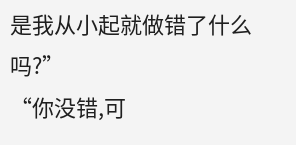是我从小起就做错了什么吗?”
“你没错,可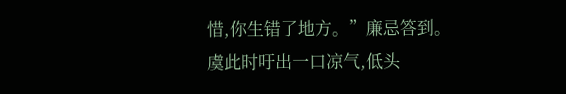惜,你生错了地方。”廉忌答到。
虞此时吁出一口凉气,低头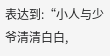表达到:“小人与少爷清清白白,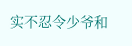实不忍令少爷和